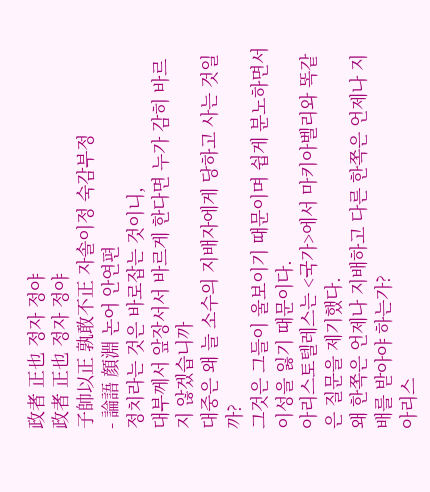政者 正也 정자 정야
政者 正也 정자 정야
子帥以正 孰敢不正 자솔이정 숙감부정
- 論語 顔淵 논어 안연편
정치라는 것은 바로잡는 것이니,
대부께서 앞장서서 바르게 한다면 누가 감히 바르지 않겠습니까
대중은 왜 늘 소수의 지배자에게 당하고 사는 것일까?
그것은 그들이 울보이기 때문이며 쉽게 분노하면서 이성을 잃기 때문이다.
아리스토텔레스는 <국가>에서 마키아벨리와 똑같은 질문을 제기했다.
왜 한쪽은 언제나 지배하고 다른 한쪽은 언제나 지배를 받아야 하는가?
아리스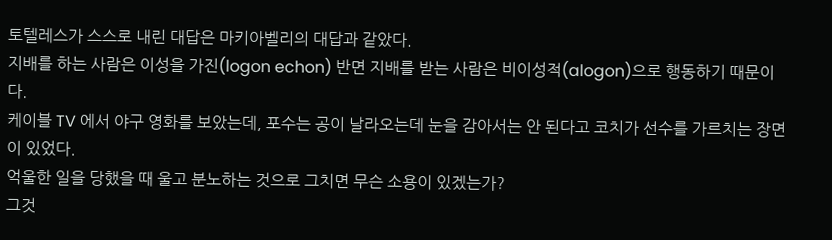토텔레스가 스스로 내린 대답은 마키아벨리의 대답과 같았다.
지배를 하는 사람은 이성을 가진(logon echon) 반면 지배를 받는 사람은 비이성적(alogon)으로 행동하기 때문이다.
케이블 TV 에서 야구 영화를 보았는데, 포수는 공이 날라오는데 눈을 감아서는 안 된다고 코치가 선수를 가르치는 장면이 있었다.
억울한 일을 당했을 때 울고 분노하는 것으로 그치면 무슨 소용이 있겠는가?
그것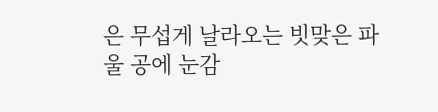은 무섭게 날라오는 빗맞은 파울 공에 눈감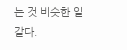는 것 비슷한 일 같다.